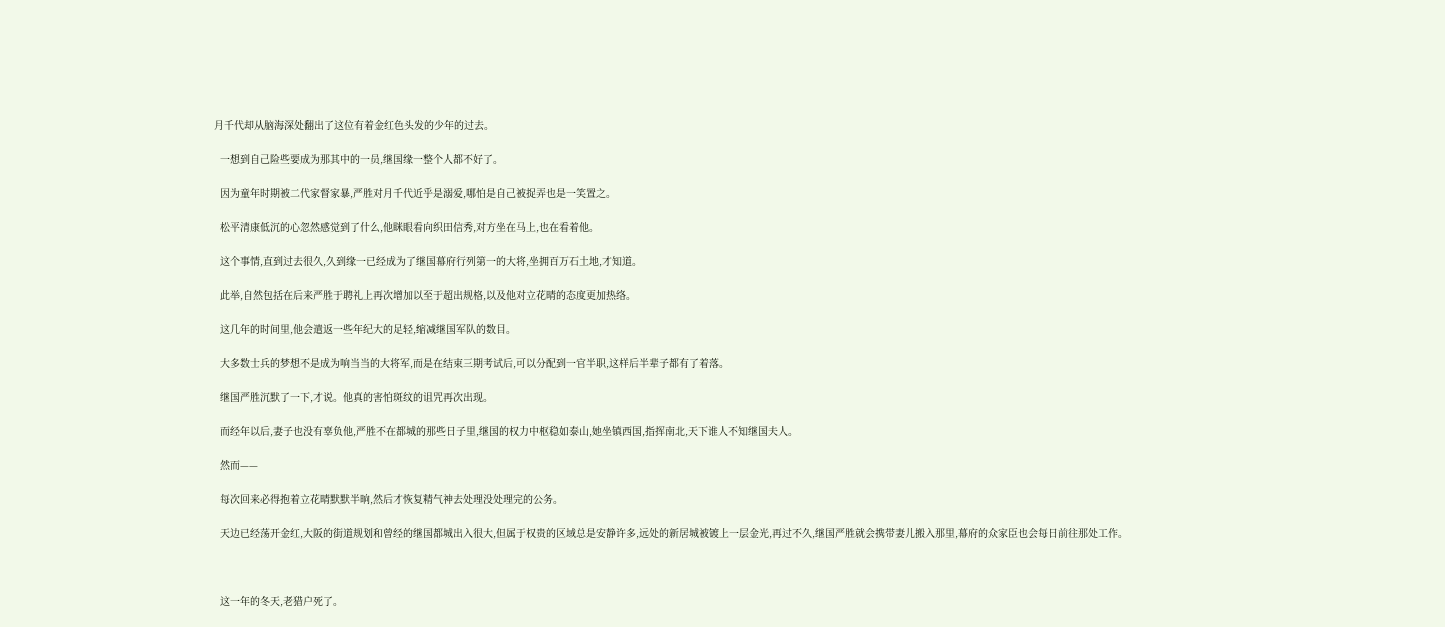月千代却从脑海深处翻出了这位有着金红色头发的少年的过去。

  一想到自己险些要成为那其中的一员,继国缘一整个人都不好了。

  因为童年时期被二代家督家暴,严胜对月千代近乎是溺爱,哪怕是自己被捉弄也是一笑置之。

  松平清康低沉的心忽然感觉到了什么,他眯眼看向织田信秀,对方坐在马上,也在看着他。

  这个事情,直到过去很久,久到缘一已经成为了继国幕府行列第一的大将,坐拥百万石土地,才知道。

  此举,自然包括在后来严胜于聘礼上再次增加以至于超出规格,以及他对立花晴的态度更加热络。

  这几年的时间里,他会遣返一些年纪大的足轻,缩减继国军队的数目。

  大多数士兵的梦想不是成为响当当的大将军,而是在结束三期考试后,可以分配到一官半职,这样后半辈子都有了着落。

  继国严胜沉默了一下,才说。他真的害怕斑纹的诅咒再次出现。

  而经年以后,妻子也没有辜负他,严胜不在都城的那些日子里,继国的权力中枢稳如泰山,她坐镇西国,指挥南北,天下谁人不知继国夫人。

  然而——

  每次回来必得抱着立花晴默默半晌,然后才恢复精气神去处理没处理完的公务。

  天边已经荡开金红,大阪的街道规划和曾经的继国都城出入很大,但属于权贵的区域总是安静许多,远处的新居城被镀上一层金光,再过不久,继国严胜就会携带妻儿搬入那里,幕府的众家臣也会每日前往那处工作。



  这一年的冬天,老猎户死了。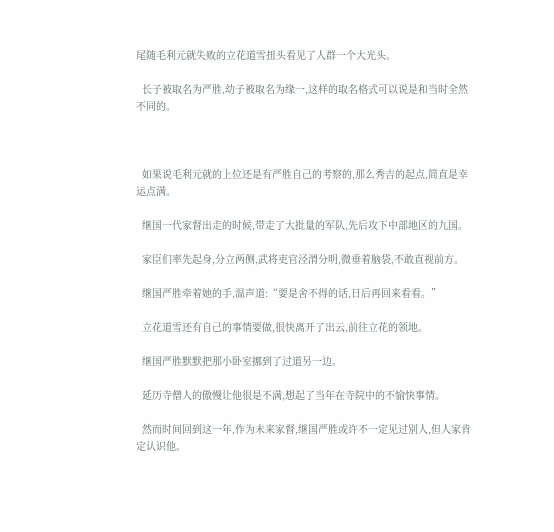尾随毛利元就失败的立花道雪扭头看见了人群一个大光头。

  长子被取名为严胜,幼子被取名为缘一,这样的取名格式可以说是和当时全然不同的。



  如果说毛利元就的上位还是有严胜自己的考察的,那么秀吉的起点,简直是幸运点满。

  继国一代家督出走的时候,带走了大批量的军队,先后攻下中部地区的九国。

  家臣们率先起身,分立两侧,武将吏官泾渭分明,微垂着脑袋,不敢直视前方。

  继国严胜牵着她的手,温声道:“要是舍不得的话,日后再回来看看。”

  立花道雪还有自己的事情要做,很快离开了出云,前往立花的领地。

  继国严胜默默把那小卧室挪到了过道另一边。

  延历寺僧人的傲慢让他很是不满,想起了当年在寺院中的不愉快事情。

  然而时间回到这一年,作为未来家督,继国严胜或许不一定见过别人,但人家肯定认识他。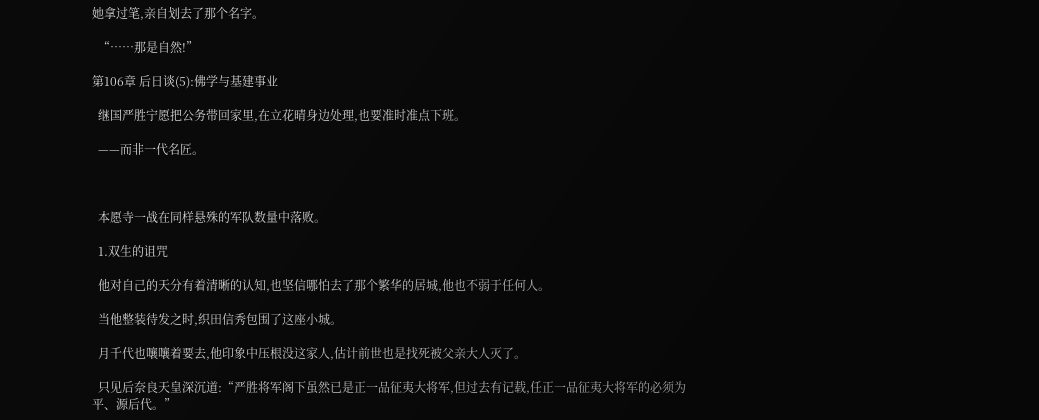她拿过笔,亲自划去了那个名字。

  “……那是自然!”

第106章 后日谈(5):佛学与基建事业

  继国严胜宁愿把公务带回家里,在立花晴身边处理,也要准时准点下班。

  ——而非一代名匠。



  本愿寺一战在同样悬殊的军队数量中落败。

  1.双生的诅咒

  他对自己的天分有着清晰的认知,也坚信哪怕去了那个繁华的居城,他也不弱于任何人。

  当他整装待发之时,织田信秀包围了这座小城。

  月千代也嚷嚷着要去,他印象中压根没这家人,估计前世也是找死被父亲大人灭了。

  只见后奈良天皇深沉道:“严胜将军阁下虽然已是正一品征夷大将军,但过去有记载,任正一品征夷大将军的必须为平、源后代。”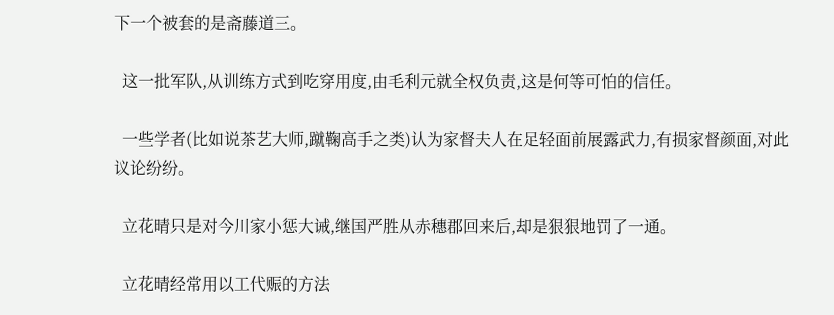下一个被套的是斋藤道三。

  这一批军队,从训练方式到吃穿用度,由毛利元就全权负责,这是何等可怕的信任。

  一些学者(比如说茶艺大师,蹴鞠高手之类)认为家督夫人在足轻面前展露武力,有损家督颜面,对此议论纷纷。

  立花晴只是对今川家小惩大诫,继国严胜从赤穗郡回来后,却是狠狠地罚了一通。

  立花晴经常用以工代赈的方法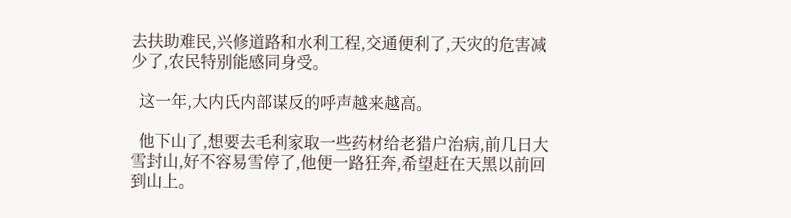去扶助难民,兴修道路和水利工程,交通便利了,天灾的危害减少了,农民特别能感同身受。

  这一年,大内氏内部谋反的呼声越来越高。

  他下山了,想要去毛利家取一些药材给老猎户治病,前几日大雪封山,好不容易雪停了,他便一路狂奔,希望赶在天黑以前回到山上。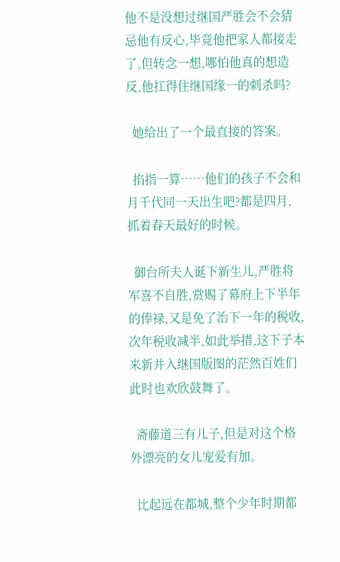他不是没想过继国严胜会不会猜忌他有反心,毕竟他把家人都接走了,但转念一想,哪怕他真的想造反,他扛得住继国缘一的刺杀吗?

  她给出了一个最直接的答案。

  掐指一算……他们的孩子不会和月千代同一天出生吧?都是四月,抓着春天最好的时候。

  御台所夫人诞下新生儿,严胜将军喜不自胜,赏赐了幕府上下半年的俸禄,又是免了治下一年的税收,次年税收减半,如此举措,这下子本来新并入继国版图的茫然百姓们此时也欢欣鼓舞了。

  斋藤道三有儿子,但是对这个格外漂亮的女儿宠爱有加。

  比起远在都城,整个少年时期都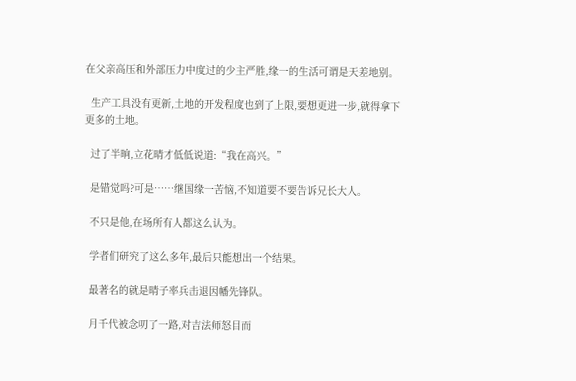在父亲高压和外部压力中度过的少主严胜,缘一的生活可谓是天差地别。

  生产工具没有更新,土地的开发程度也到了上限,要想更进一步,就得拿下更多的土地。

  过了半晌,立花晴才低低说道:“我在高兴。”

  是错觉吗?可是……继国缘一苦恼,不知道要不要告诉兄长大人。

  不只是他,在场所有人都这么认为。

  学者们研究了这么多年,最后只能想出一个结果。

  最著名的就是晴子率兵击退因幡先锋队。

  月千代被念叨了一路,对吉法师怒目而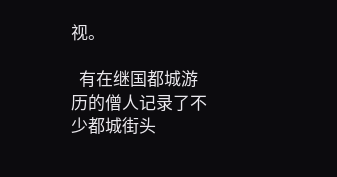视。

  有在继国都城游历的僧人记录了不少都城街头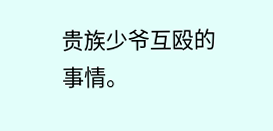贵族少爷互殴的事情。